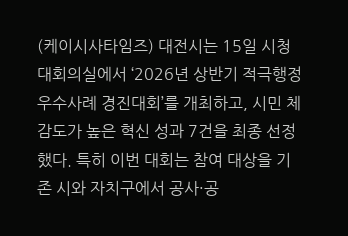(케이시사타임즈) 대전시는 15일 시청 대회의실에서 ‘2026년 상반기 적극행정 우수사례 경진대회’를 개최하고, 시민 체감도가 높은 혁신 성과 7건을 최종 선정했다. 특히 이번 대회는 참여 대상을 기존 시와 자치구에서 공사·공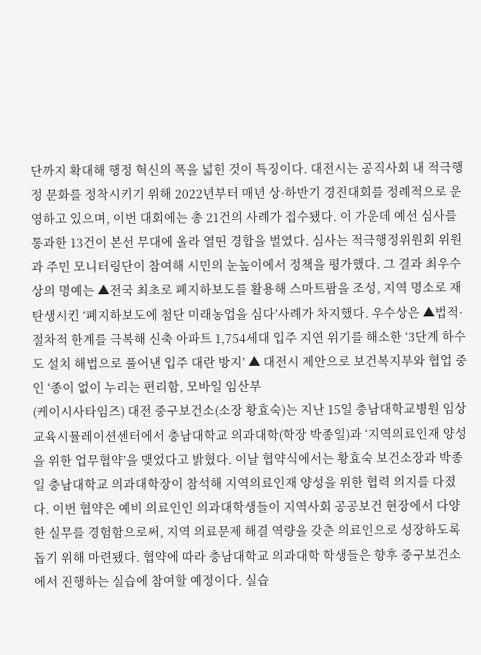단까지 확대해 행정 혁신의 폭을 넓힌 것이 특징이다. 대전시는 공직사회 내 적극행정 문화를 정착시키기 위해 2022년부터 매년 상·하반기 경진대회를 정례적으로 운영하고 있으며, 이번 대회에는 총 21건의 사례가 접수됐다. 이 가운데 예선 심사를 통과한 13건이 본선 무대에 올라 열띤 경합을 벌였다. 심사는 적극행정위원회 위원과 주민 모니터링단이 참여해 시민의 눈높이에서 정책을 평가했다. 그 결과 최우수상의 명예는 ▲전국 최초로 폐지하보도를 활용해 스마트팜을 조성, 지역 명소로 재탄생시킨 ‘폐지하보도에 첨단 미래농업을 심다’사례가 차지했다. 우수상은 ▲법적·절차적 한계를 극복해 신축 아파트 1,754세대 입주 지연 위기를 해소한 ‘3단계 하수도 설치 해법으로 풀어낸 입주 대란 방지’ ▲ 대전시 제안으로 보건복지부와 협업 중인 ‘종이 없이 누리는 편리함, 모바일 임산부
(케이시사타임즈) 대전 중구보건소(소장 황효숙)는 지난 15일 충남대학교병원 임상교육시뮬레이션센터에서 충남대학교 의과대학(학장 박종일)과 ‘지역의료인재 양성을 위한 업무협약’을 맺었다고 밝혔다. 이날 협약식에서는 황효숙 보건소장과 박종일 충남대학교 의과대학장이 참석해 지역의료인재 양성을 위한 협력 의지를 다졌다. 이번 협약은 예비 의료인인 의과대학생들이 지역사회 공공보건 현장에서 다양한 실무를 경험함으로써, 지역 의료문제 해결 역량을 갖춘 의료인으로 성장하도록 돕기 위해 마련됐다. 협약에 따라 충남대학교 의과대학 학생들은 향후 중구보건소에서 진행하는 실습에 참여할 예정이다. 실습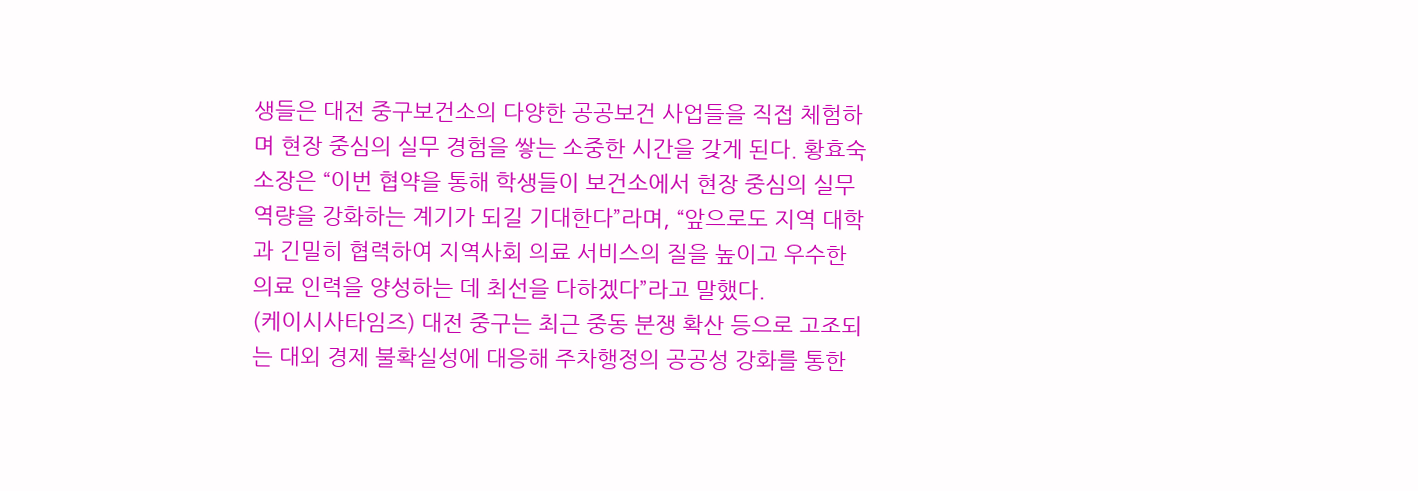생들은 대전 중구보건소의 다양한 공공보건 사업들을 직접 체험하며 현장 중심의 실무 경험을 쌓는 소중한 시간을 갖게 된다. 황효숙 소장은 “이번 협약을 통해 학생들이 보건소에서 현장 중심의 실무 역량을 강화하는 계기가 되길 기대한다”라며, “앞으로도 지역 대학과 긴밀히 협력하여 지역사회 의료 서비스의 질을 높이고 우수한 의료 인력을 양성하는 데 최선을 다하겠다”라고 말했다.
(케이시사타임즈) 대전 중구는 최근 중동 분쟁 확산 등으로 고조되는 대외 경제 불확실성에 대응해 주차행정의 공공성 강화를 통한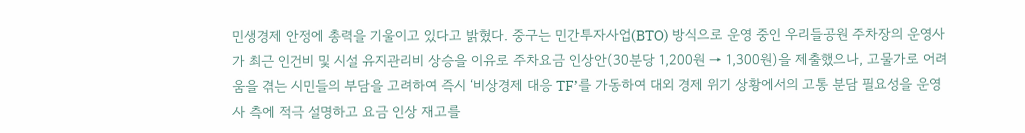민생경제 안정에 총력을 기울이고 있다고 밝혔다. 중구는 민간투자사업(BTO) 방식으로 운영 중인 우리들공원 주차장의 운영사가 최근 인건비 및 시설 유지관리비 상승을 이유로 주차요금 인상안(30분당 1,200원 → 1,300원)을 제출했으나, 고물가로 어려움을 겪는 시민들의 부담을 고려하여 즉시 ‘비상경제 대응 TF’를 가동하여 대외 경제 위기 상황에서의 고통 분담 필요성을 운영사 측에 적극 설명하고 요금 인상 재고를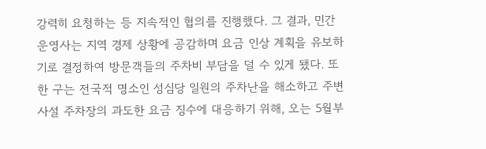강력히 요청하는 등 지속적인 협의를 진행했다. 그 결과, 민간 운영사는 지역 경제 상황에 공감하며 요금 인상 계획을 유보하기로 결정하여 방문객들의 주차비 부담을 덜 수 있게 됐다. 또한 구는 전국적 명소인 성심당 일원의 주차난을 해소하고 주변 사설 주차장의 과도한 요금 징수에 대응하기 위해, 오는 5월부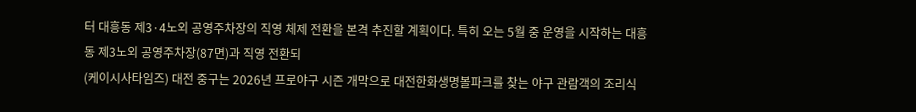터 대흥동 제3·4노외 공영주차장의 직영 체제 전환을 본격 추진할 계획이다. 특히 오는 5월 중 운영을 시작하는 대흥동 제3노외 공영주차장(87면)과 직영 전환되
(케이시사타임즈) 대전 중구는 2026년 프로야구 시즌 개막으로 대전한화생명볼파크를 찾는 야구 관람객의 조리식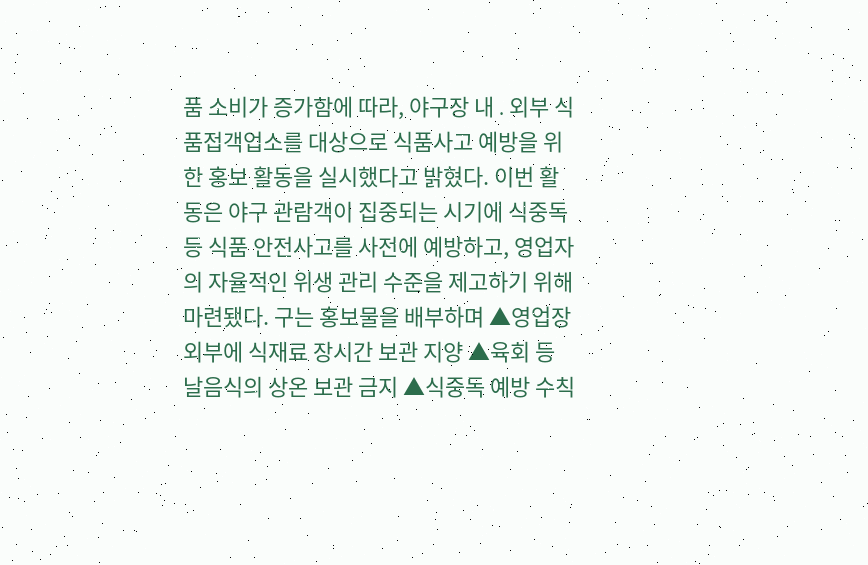품 소비가 증가함에 따라, 야구장 내․외부 식품접객업소를 대상으로 식품사고 예방을 위한 홍보 활동을 실시했다고 밝혔다. 이번 활동은 야구 관람객이 집중되는 시기에 식중독 등 식품 안전사고를 사전에 예방하고, 영업자의 자율적인 위생 관리 수준을 제고하기 위해 마련됐다. 구는 홍보물을 배부하며 ▲영업장 외부에 식재료 장시간 보관 지양 ▲육회 등 날음식의 상온 보관 금지 ▲식중독 예방 수칙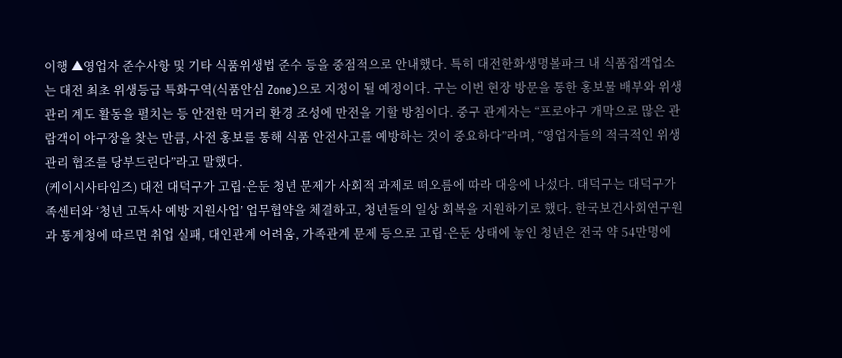이행 ▲영업자 준수사항 및 기타 식품위생법 준수 등을 중점적으로 안내했다. 특히 대전한화생명볼파크 내 식품접객업소는 대전 최초 위생등급 특화구역(식품안심 Zone)으로 지정이 될 예정이다. 구는 이번 현장 방문을 통한 홍보물 배부와 위생관리 계도 활동을 펼치는 등 안전한 먹거리 환경 조성에 만전을 기할 방침이다. 중구 관계자는 “프로야구 개막으로 많은 관람객이 야구장을 찾는 만큼, 사전 홍보를 통해 식품 안전사고를 예방하는 것이 중요하다”라며, “영업자들의 적극적인 위생관리 협조를 당부드린다”라고 말했다.
(케이시사타임즈) 대전 대덕구가 고립·은둔 청년 문제가 사회적 과제로 떠오름에 따라 대응에 나섰다. 대덕구는 대덕구가족센터와 ‘청년 고독사 예방 지원사업’ 업무협약을 체결하고, 청년들의 일상 회복을 지원하기로 했다. 한국보건사회연구원과 통계청에 따르면 취업 실패, 대인관계 어려움, 가족관계 문제 등으로 고립·은둔 상태에 놓인 청년은 전국 약 54만명에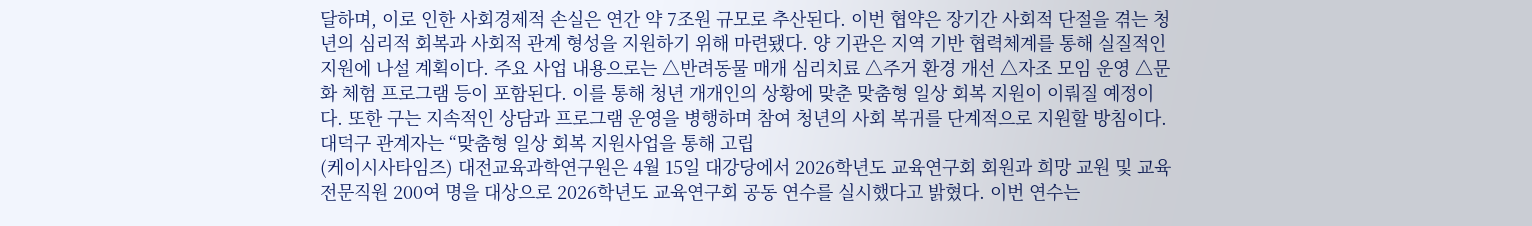달하며, 이로 인한 사회경제적 손실은 연간 약 7조원 규모로 추산된다. 이번 협약은 장기간 사회적 단절을 겪는 청년의 심리적 회복과 사회적 관계 형성을 지원하기 위해 마련됐다. 양 기관은 지역 기반 협력체계를 통해 실질적인 지원에 나설 계획이다. 주요 사업 내용으로는 △반려동물 매개 심리치료 △주거 환경 개선 △자조 모임 운영 △문화 체험 프로그램 등이 포함된다. 이를 통해 청년 개개인의 상황에 맞춘 맞춤형 일상 회복 지원이 이뤄질 예정이다. 또한 구는 지속적인 상담과 프로그램 운영을 병행하며 참여 청년의 사회 복귀를 단계적으로 지원할 방침이다. 대덕구 관계자는 “맞춤형 일상 회복 지원사업을 통해 고립
(케이시사타임즈) 대전교육과학연구원은 4월 15일 대강당에서 2026학년도 교육연구회 회원과 희망 교원 및 교육 전문직원 200여 명을 대상으로 2026학년도 교육연구회 공동 연수를 실시했다고 밝혔다. 이번 연수는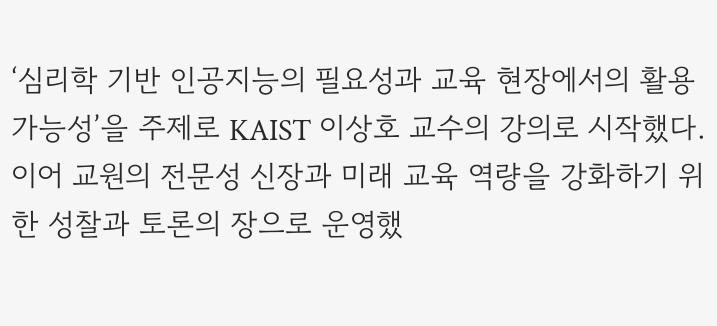‘심리학 기반 인공지능의 필요성과 교육 현장에서의 활용 가능성’을 주제로 KAIST 이상호 교수의 강의로 시작했다. 이어 교원의 전문성 신장과 미래 교육 역량을 강화하기 위한 성찰과 토론의 장으로 운영했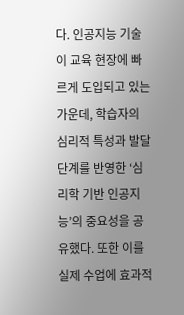다. 인공지능 기술이 교육 현장에 빠르게 도입되고 있는 가운데, 학습자의 심리적 특성과 발달 단계를 반영한 ‘심리학 기반 인공지능’의 중요성을 공유했다. 또한 이를 실제 수업에 효과적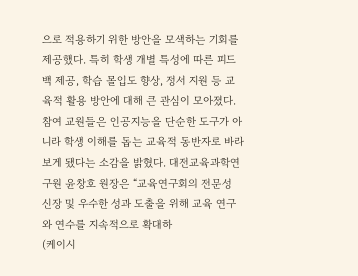으로 적용하기 위한 방안을 모색하는 기회를 제공했다. 특히 학생 개별 특성에 따른 피드백 제공, 학습 몰입도 향상, 정서 지원 등 교육적 활용 방안에 대해 큰 관심이 모아졌다. 참여 교원들은 인공지능을 단순한 도구가 아니라 학생 이해를 돕는 교육적 동반자로 바라보게 됐다는 소감을 밝혔다. 대전교육과학연구원 윤창호 원장은 “교육연구회의 전문성 신장 및 우수한 성과 도출을 위해 교육 연구와 연수를 지속적으로 확대하
(케이시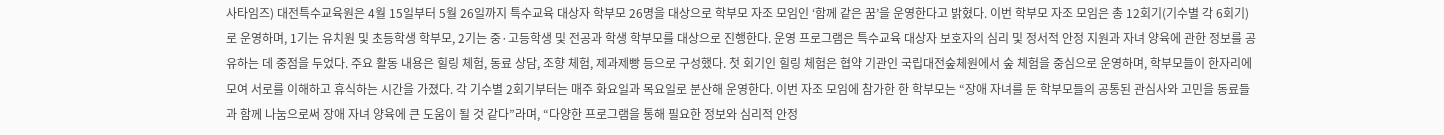사타임즈) 대전특수교육원은 4월 15일부터 5월 26일까지 특수교육 대상자 학부모 26명을 대상으로 학부모 자조 모임인 ‘함께 같은 꿈’을 운영한다고 밝혔다. 이번 학부모 자조 모임은 총 12회기(기수별 각 6회기)로 운영하며, 1기는 유치원 및 초등학생 학부모, 2기는 중·고등학생 및 전공과 학생 학부모를 대상으로 진행한다. 운영 프로그램은 특수교육 대상자 보호자의 심리 및 정서적 안정 지원과 자녀 양육에 관한 정보를 공유하는 데 중점을 두었다. 주요 활동 내용은 힐링 체험, 동료 상담, 조향 체험, 제과제빵 등으로 구성했다. 첫 회기인 힐링 체험은 협약 기관인 국립대전숲체원에서 숲 체험을 중심으로 운영하며, 학부모들이 한자리에 모여 서로를 이해하고 휴식하는 시간을 가졌다. 각 기수별 2회기부터는 매주 화요일과 목요일로 분산해 운영한다. 이번 자조 모임에 참가한 한 학부모는 “장애 자녀를 둔 학부모들의 공통된 관심사와 고민을 동료들과 함께 나눔으로써 장애 자녀 양육에 큰 도움이 될 것 같다”라며, “다양한 프로그램을 통해 필요한 정보와 심리적 안정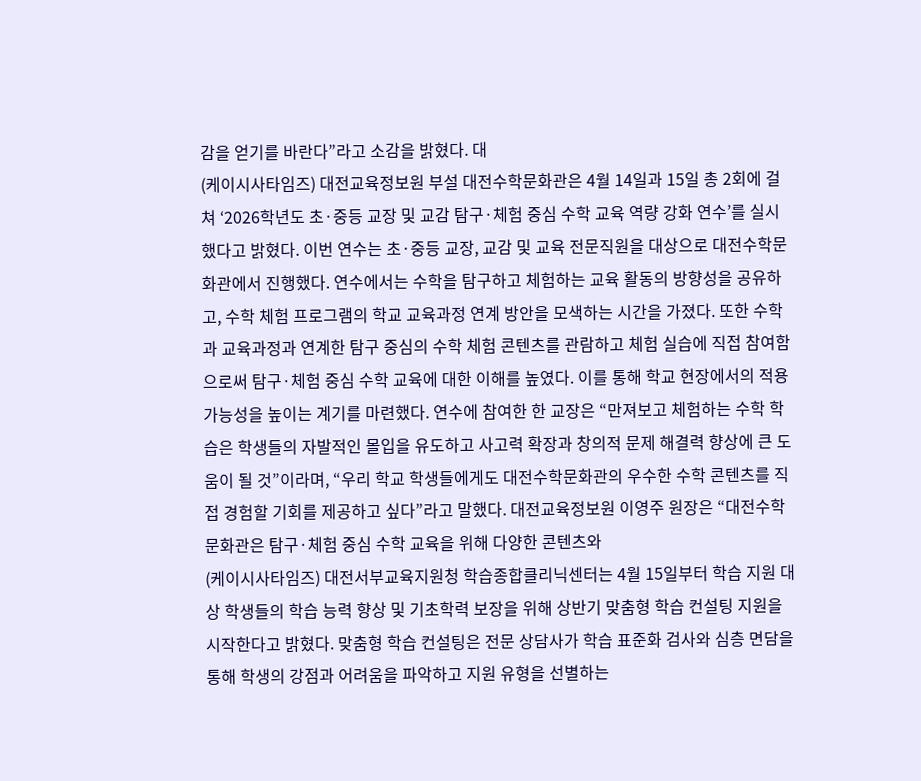감을 얻기를 바란다”라고 소감을 밝혔다. 대
(케이시사타임즈) 대전교육정보원 부설 대전수학문화관은 4월 14일과 15일 총 2회에 걸쳐 ‘2026학년도 초·중등 교장 및 교감 탐구·체험 중심 수학 교육 역량 강화 연수’를 실시했다고 밝혔다. 이번 연수는 초·중등 교장, 교감 및 교육 전문직원을 대상으로 대전수학문화관에서 진행했다. 연수에서는 수학을 탐구하고 체험하는 교육 활동의 방향성을 공유하고, 수학 체험 프로그램의 학교 교육과정 연계 방안을 모색하는 시간을 가졌다. 또한 수학과 교육과정과 연계한 탐구 중심의 수학 체험 콘텐츠를 관람하고 체험 실습에 직접 참여함으로써 탐구·체험 중심 수학 교육에 대한 이해를 높였다. 이를 통해 학교 현장에서의 적용 가능성을 높이는 계기를 마련했다. 연수에 참여한 한 교장은 “만져보고 체험하는 수학 학습은 학생들의 자발적인 몰입을 유도하고 사고력 확장과 창의적 문제 해결력 향상에 큰 도움이 될 것”이라며, “우리 학교 학생들에게도 대전수학문화관의 우수한 수학 콘텐츠를 직접 경험할 기회를 제공하고 싶다”라고 말했다. 대전교육정보원 이영주 원장은 “대전수학문화관은 탐구·체험 중심 수학 교육을 위해 다양한 콘텐츠와
(케이시사타임즈) 대전서부교육지원청 학습종합클리닉센터는 4월 15일부터 학습 지원 대상 학생들의 학습 능력 향상 및 기초학력 보장을 위해 상반기 맞춤형 학습 컨설팅 지원을 시작한다고 밝혔다. 맞춤형 학습 컨설팅은 전문 상담사가 학습 표준화 검사와 심층 면담을 통해 학생의 강점과 어려움을 파악하고 지원 유형을 선별하는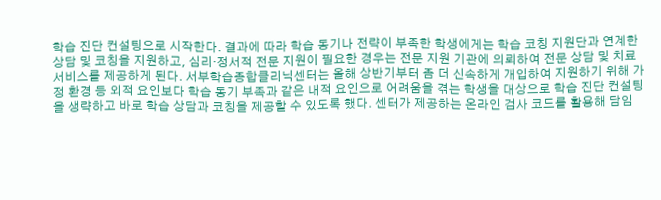학습 진단 컨설팅으로 시작한다. 결과에 따라 학습 동기나 전략이 부족한 학생에게는 학습 코칭 지원단과 연계한 상담 및 코칭을 지원하고, 심리·정서적 전문 지원이 필요한 경우는 전문 지원 기관에 의뢰하여 전문 상담 및 치료 서비스를 제공하게 된다. 서부학습종합클리닉센터는 올해 상반기부터 좀 더 신속하게 개입하여 지원하기 위해 가정 환경 등 외적 요인보다 학습 동기 부족과 같은 내적 요인으로 어려움을 겪는 학생을 대상으로 학습 진단 컨설팅을 생략하고 바로 학습 상담과 코칭을 제공할 수 있도록 했다. 센터가 제공하는 온라인 검사 코드를 활용해 담임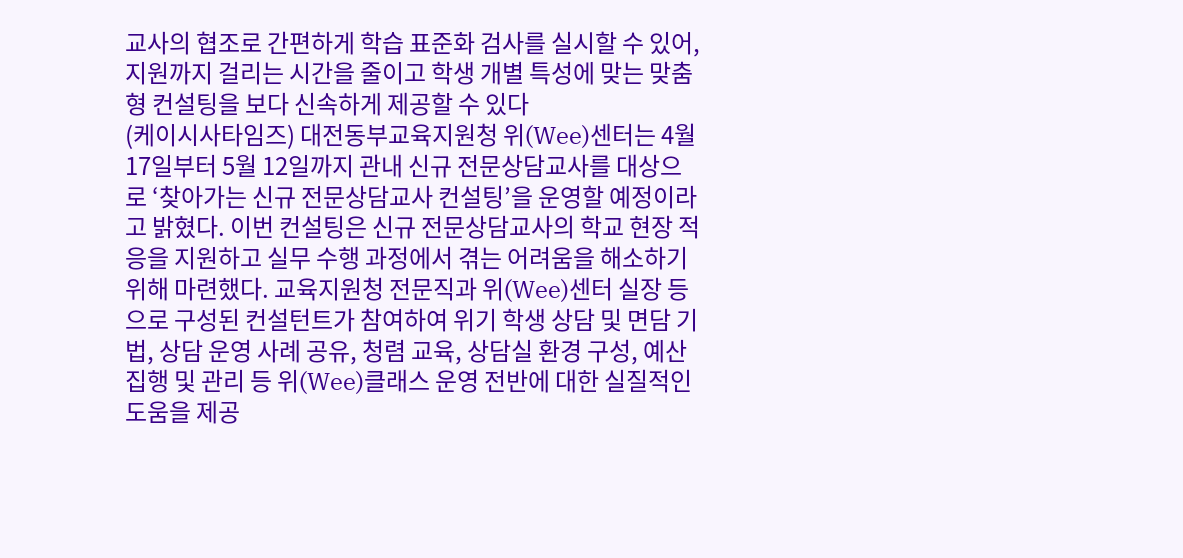교사의 협조로 간편하게 학습 표준화 검사를 실시할 수 있어, 지원까지 걸리는 시간을 줄이고 학생 개별 특성에 맞는 맞춤형 컨설팅을 보다 신속하게 제공할 수 있다
(케이시사타임즈) 대전동부교육지원청 위(Wee)센터는 4월 17일부터 5월 12일까지 관내 신규 전문상담교사를 대상으로 ‘찾아가는 신규 전문상담교사 컨설팅’을 운영할 예정이라고 밝혔다. 이번 컨설팅은 신규 전문상담교사의 학교 현장 적응을 지원하고 실무 수행 과정에서 겪는 어려움을 해소하기 위해 마련했다. 교육지원청 전문직과 위(Wee)센터 실장 등으로 구성된 컨설턴트가 참여하여 위기 학생 상담 및 면담 기법, 상담 운영 사례 공유, 청렴 교육, 상담실 환경 구성, 예산 집행 및 관리 등 위(Wee)클래스 운영 전반에 대한 실질적인 도움을 제공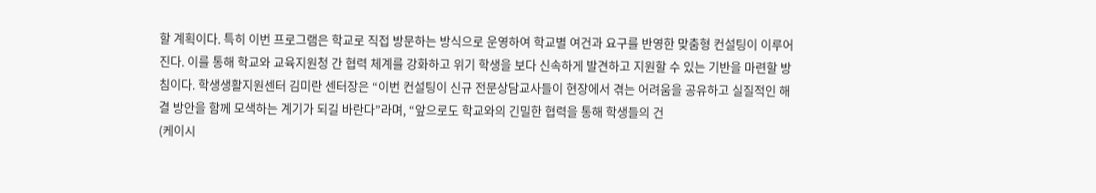할 계획이다. 특히 이번 프로그램은 학교로 직접 방문하는 방식으로 운영하여 학교별 여건과 요구를 반영한 맞춤형 컨설팅이 이루어진다. 이를 통해 학교와 교육지원청 간 협력 체계를 강화하고 위기 학생을 보다 신속하게 발견하고 지원할 수 있는 기반을 마련할 방침이다. 학생생활지원센터 김미란 센터장은 “이번 컨설팅이 신규 전문상담교사들이 현장에서 겪는 어려움을 공유하고 실질적인 해결 방안을 함께 모색하는 계기가 되길 바란다”라며, “앞으로도 학교와의 긴밀한 협력을 통해 학생들의 건
(케이시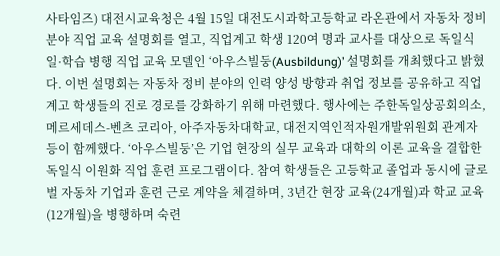사타임즈) 대전시교육청은 4월 15일 대전도시과학고등학교 라온관에서 자동차 정비 분야 직업 교육 설명회를 열고, 직업계고 학생 120여 명과 교사를 대상으로 독일식 일·학습 병행 직업 교육 모델인 ‘아우스빌둥(Ausbildung)’ 설명회를 개최했다고 밝혔다. 이번 설명회는 자동차 정비 분야의 인력 양성 방향과 취업 정보를 공유하고 직업계고 학생들의 진로 경로를 강화하기 위해 마련했다. 행사에는 주한독일상공회의소, 메르세데스-벤츠 코리아, 아주자동차대학교, 대전지역인적자원개발위원회 관계자 등이 함께했다. ‘아우스빌둥’은 기업 현장의 실무 교육과 대학의 이론 교육을 결합한 독일식 이원화 직업 훈련 프로그램이다. 참여 학생들은 고등학교 졸업과 동시에 글로벌 자동차 기업과 훈련 근로 계약을 체결하며, 3년간 현장 교육(24개월)과 학교 교육(12개월)을 병행하며 숙련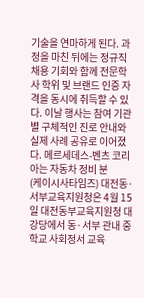기술을 연마하게 된다. 과정을 마친 뒤에는 정규직 채용 기회와 함께 전문학사 학위 및 브랜드 인증 자격을 동시에 취득할 수 있다. 이날 행사는 참여 기관별 구체적인 진로 안내와 실제 사례 공유로 이어졌다. 메르세데스-벤츠 코리아는 자동차 정비 분
(케이시사타임즈) 대전동·서부교육지원청은 4월 15일 대전동부교육지원청 대강당에서 동·서부 관내 중학교 사회정서 교육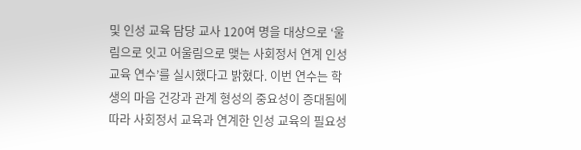및 인성 교육 담당 교사 120여 명을 대상으로 ‘울림으로 잇고 어울림으로 맺는 사회정서 연계 인성 교육 연수’를 실시했다고 밝혔다. 이번 연수는 학생의 마음 건강과 관계 형성의 중요성이 증대됨에 따라 사회정서 교육과 연계한 인성 교육의 필요성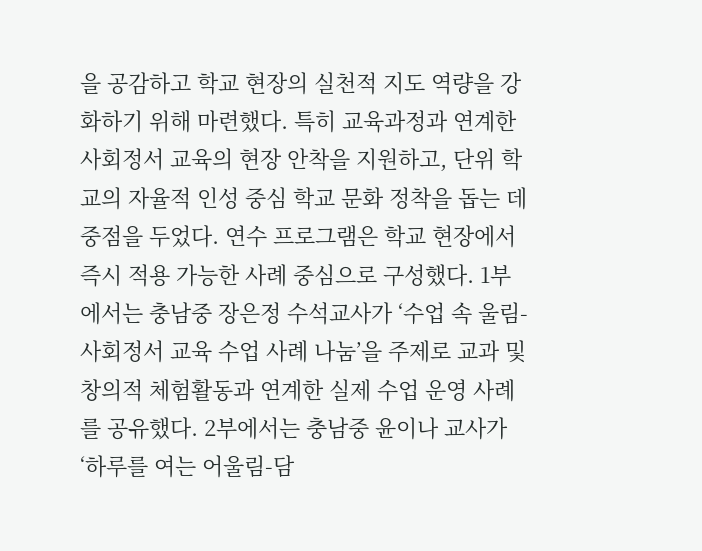을 공감하고 학교 현장의 실천적 지도 역량을 강화하기 위해 마련했다. 특히 교육과정과 연계한 사회정서 교육의 현장 안착을 지원하고, 단위 학교의 자율적 인성 중심 학교 문화 정착을 돕는 데 중점을 두었다. 연수 프로그램은 학교 현장에서 즉시 적용 가능한 사례 중심으로 구성했다. 1부에서는 충남중 장은정 수석교사가 ‘수업 속 울림-사회정서 교육 수업 사례 나눔’을 주제로 교과 및 창의적 체험활동과 연계한 실제 수업 운영 사례를 공유했다. 2부에서는 충남중 윤이나 교사가 ‘하루를 여는 어울림-담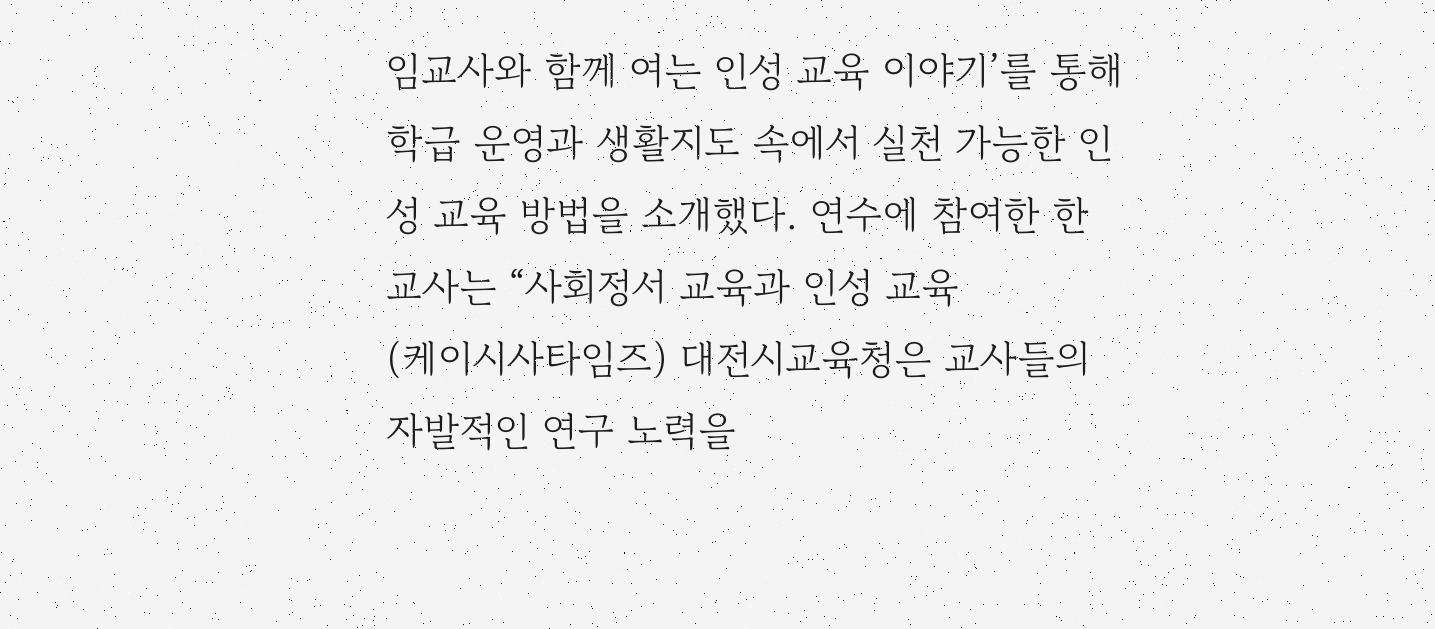임교사와 함께 여는 인성 교육 이야기’를 통해 학급 운영과 생활지도 속에서 실천 가능한 인성 교육 방법을 소개했다. 연수에 참여한 한 교사는 “사회정서 교육과 인성 교육
(케이시사타임즈) 대전시교육청은 교사들의 자발적인 연구 노력을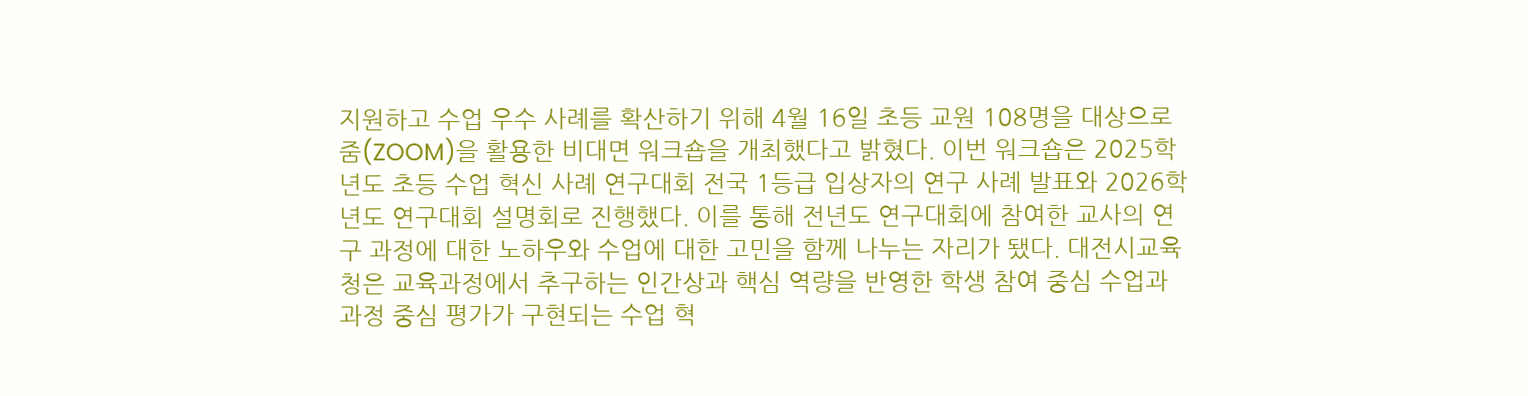지원하고 수업 우수 사례를 확산하기 위해 4월 16일 초등 교원 108명을 대상으로 줌(ZOOM)을 활용한 비대면 워크숍을 개최했다고 밝혔다. 이번 워크숍은 2025학년도 초등 수업 혁신 사례 연구대회 전국 1등급 입상자의 연구 사례 발표와 2026학년도 연구대회 설명회로 진행했다. 이를 통해 전년도 연구대회에 참여한 교사의 연구 과정에 대한 노하우와 수업에 대한 고민을 함께 나누는 자리가 됐다. 대전시교육청은 교육과정에서 추구하는 인간상과 핵심 역량을 반영한 학생 참여 중심 수업과 과정 중심 평가가 구현되는 수업 혁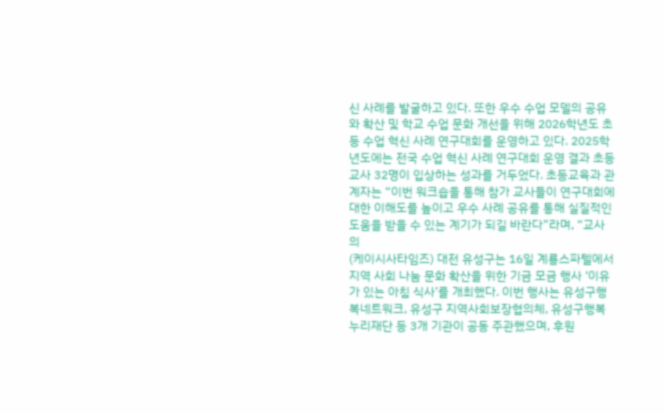신 사례를 발굴하고 있다. 또한 우수 수업 모델의 공유와 확산 및 학교 수업 문화 개선을 위해 2026학년도 초등 수업 혁신 사례 연구대회를 운영하고 있다. 2025학년도에는 전국 수업 혁신 사례 연구대회 운영 결과 초등 교사 32명이 입상하는 성과를 거두었다. 초등교육과 관계자는 “이번 워크숍을 통해 참가 교사들이 연구대회에 대한 이해도를 높이고 우수 사례 공유를 통해 실질적인 도움을 받을 수 있는 계기가 되길 바란다”라며, “교사의
(케이시사타임즈) 대전 유성구는 16일 계룡스파텔에서 지역 사회 나눔 문화 확산을 위한 기금 모금 행사 ‘이유가 있는 아침 식사’를 개최했다. 이번 행사는 유성구행복네트워크, 유성구 지역사회보장협의체, 유성구행복누리재단 등 3개 기관이 공동 주관했으며, 후원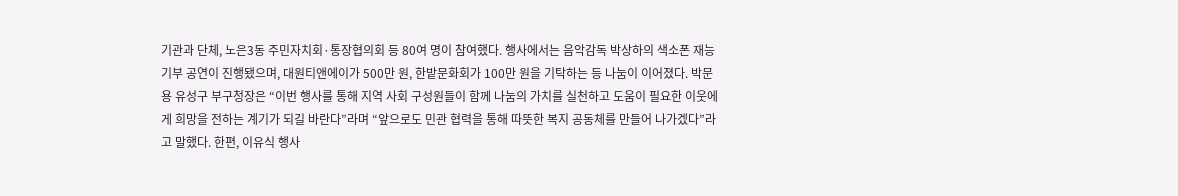기관과 단체, 노은3동 주민자치회·통장협의회 등 80여 명이 참여했다. 행사에서는 음악감독 박상하의 색소폰 재능 기부 공연이 진행됐으며, 대원티앤에이가 500만 원, 한밭문화회가 100만 원을 기탁하는 등 나눔이 이어졌다. 박문용 유성구 부구청장은 “이번 행사를 통해 지역 사회 구성원들이 함께 나눔의 가치를 실천하고 도움이 필요한 이웃에게 희망을 전하는 계기가 되길 바란다”라며 “앞으로도 민관 협력을 통해 따뜻한 복지 공동체를 만들어 나가겠다”라고 말했다. 한편, 이유식 행사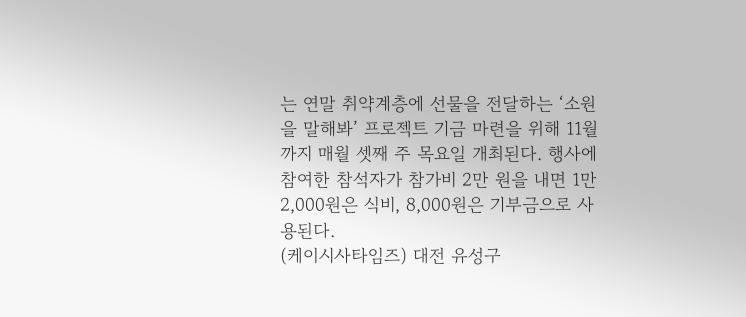는 연말 취약계층에 선물을 전달하는 ‘소원을 말해봐’ 프로젝트 기금 마련을 위해 11월까지 매월 셋째 주 목요일 개최된다. 행사에 참여한 참석자가 참가비 2만 원을 내면 1만 2,000원은 식비, 8,000원은 기부금으로 사용된다.
(케이시사타임즈) 대전 유성구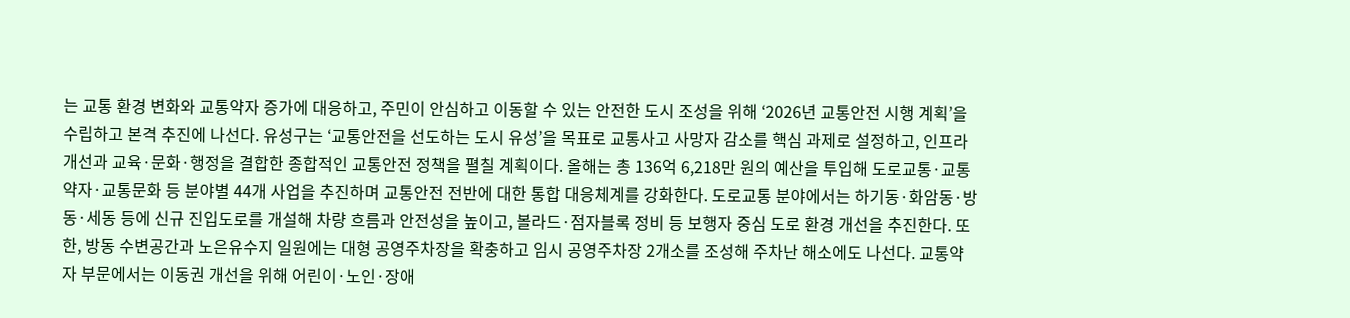는 교통 환경 변화와 교통약자 증가에 대응하고, 주민이 안심하고 이동할 수 있는 안전한 도시 조성을 위해 ‘2026년 교통안전 시행 계획’을 수립하고 본격 추진에 나선다. 유성구는 ‘교통안전을 선도하는 도시 유성’을 목표로 교통사고 사망자 감소를 핵심 과제로 설정하고, 인프라 개선과 교육·문화·행정을 결합한 종합적인 교통안전 정책을 펼칠 계획이다. 올해는 총 136억 6,218만 원의 예산을 투입해 도로교통·교통약자·교통문화 등 분야별 44개 사업을 추진하며 교통안전 전반에 대한 통합 대응체계를 강화한다. 도로교통 분야에서는 하기동·화암동·방동·세동 등에 신규 진입도로를 개설해 차량 흐름과 안전성을 높이고, 볼라드·점자블록 정비 등 보행자 중심 도로 환경 개선을 추진한다. 또한, 방동 수변공간과 노은유수지 일원에는 대형 공영주차장을 확충하고 임시 공영주차장 2개소를 조성해 주차난 해소에도 나선다. 교통약자 부문에서는 이동권 개선을 위해 어린이·노인·장애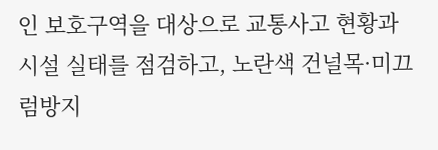인 보호구역을 대상으로 교통사고 현황과 시설 실태를 점검하고, 노란색 건널목·미끄럼방지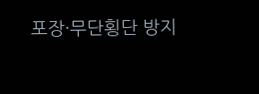포장·무단횡단 방지